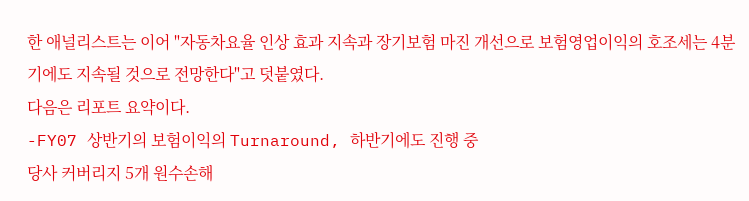한 애널리스트는 이어 "자동차요율 인상 효과 지속과 장기보험 마진 개선으로 보험영업이익의 호조세는 4분기에도 지속될 것으로 전망한다"고 덧붙였다.
다음은 리포트 요약이다.
-FY07 상반기의 보험이익의 Turnaround, 하반기에도 진행 중
당사 커버리지 5개 원수손해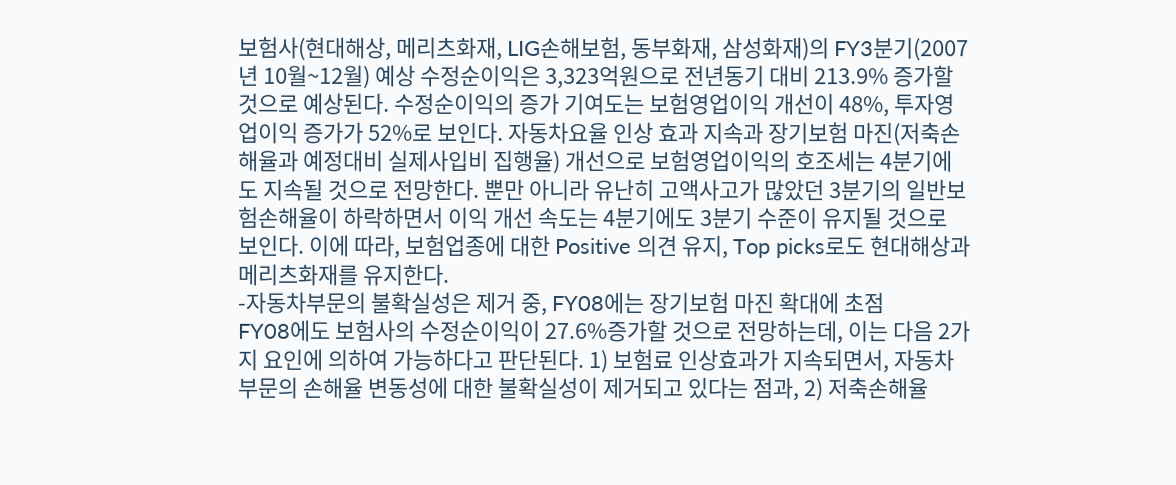보험사(현대해상, 메리츠화재, LIG손해보험, 동부화재, 삼성화재)의 FY3분기(2007년 10월~12월) 예상 수정순이익은 3,323억원으로 전년동기 대비 213.9% 증가할 것으로 예상된다. 수정순이익의 증가 기여도는 보험영업이익 개선이 48%, 투자영업이익 증가가 52%로 보인다. 자동차요율 인상 효과 지속과 장기보험 마진(저축손해율과 예정대비 실제사입비 집행율) 개선으로 보험영업이익의 호조세는 4분기에도 지속될 것으로 전망한다. 뿐만 아니라 유난히 고액사고가 많았던 3분기의 일반보험손해율이 하락하면서 이익 개선 속도는 4분기에도 3분기 수준이 유지될 것으로 보인다. 이에 따라, 보험업종에 대한 Positive 의견 유지, Top picks로도 현대해상과 메리츠화재를 유지한다.
-자동차부문의 불확실성은 제거 중, FY08에는 장기보험 마진 확대에 초점
FY08에도 보험사의 수정순이익이 27.6%증가할 것으로 전망하는데, 이는 다음 2가지 요인에 의하여 가능하다고 판단된다. 1) 보험료 인상효과가 지속되면서, 자동차부문의 손해율 변동성에 대한 불확실성이 제거되고 있다는 점과, 2) 저축손해율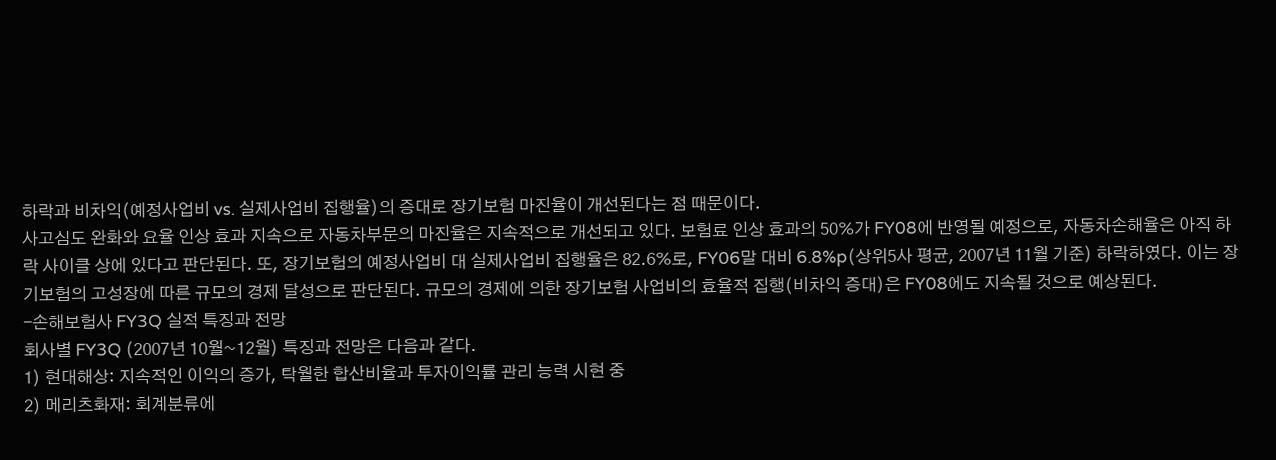하락과 비차익(예정사업비 vs. 실제사업비 집행율)의 증대로 장기보험 마진율이 개선된다는 점 때문이다.
사고심도 완화와 요율 인상 효과 지속으로 자동차부문의 마진율은 지속적으로 개선되고 있다. 보험료 인상 효과의 50%가 FY08에 반영될 예정으로, 자동차손해율은 아직 하락 사이클 상에 있다고 판단된다. 또, 장기보험의 예정사업비 대 실제사업비 집행율은 82.6%로, FY06말 대비 6.8%p(상위5사 평균, 2007년 11월 기준) 하락하였다. 이는 장기보험의 고성장에 따른 규모의 경제 달성으로 판단된다. 규모의 경제에 의한 장기보험 사업비의 효율적 집행(비차익 증대)은 FY08에도 지속될 것으로 예상된다.
-손해보험사 FY3Q 실적 특징과 전망
회사별 FY3Q (2007년 10월~12월) 특징과 전망은 다음과 같다.
1) 현대해상: 지속적인 이익의 증가, 탁월한 합산비율과 투자이익률 관리 능력 시현 중
2) 메리츠화재: 회계분류에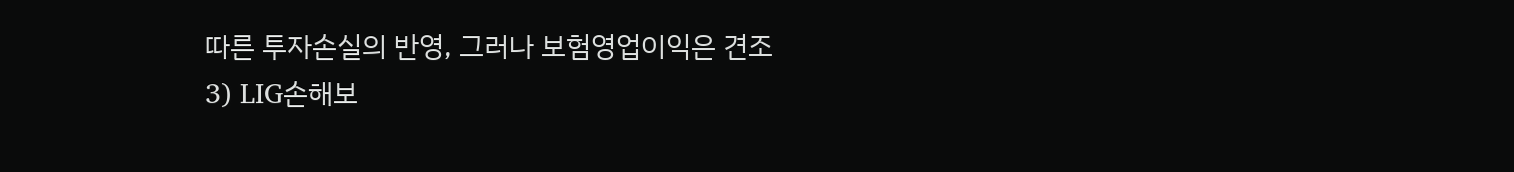따른 투자손실의 반영, 그러나 보험영업이익은 견조
3) LIG손해보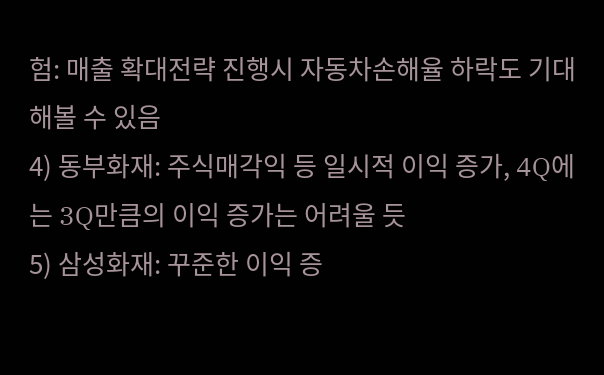험: 매출 확대전략 진행시 자동차손해율 하락도 기대해볼 수 있음
4) 동부화재: 주식매각익 등 일시적 이익 증가, 4Q에는 3Q만큼의 이익 증가는 어려울 듯
5) 삼성화재: 꾸준한 이익 증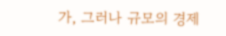가, 그러나 규모의 경제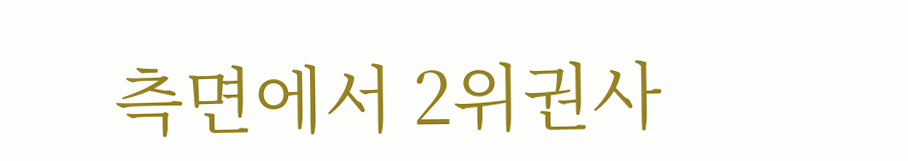측면에서 2위권사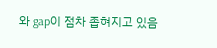와 gap이 점차 좁혀지고 있음